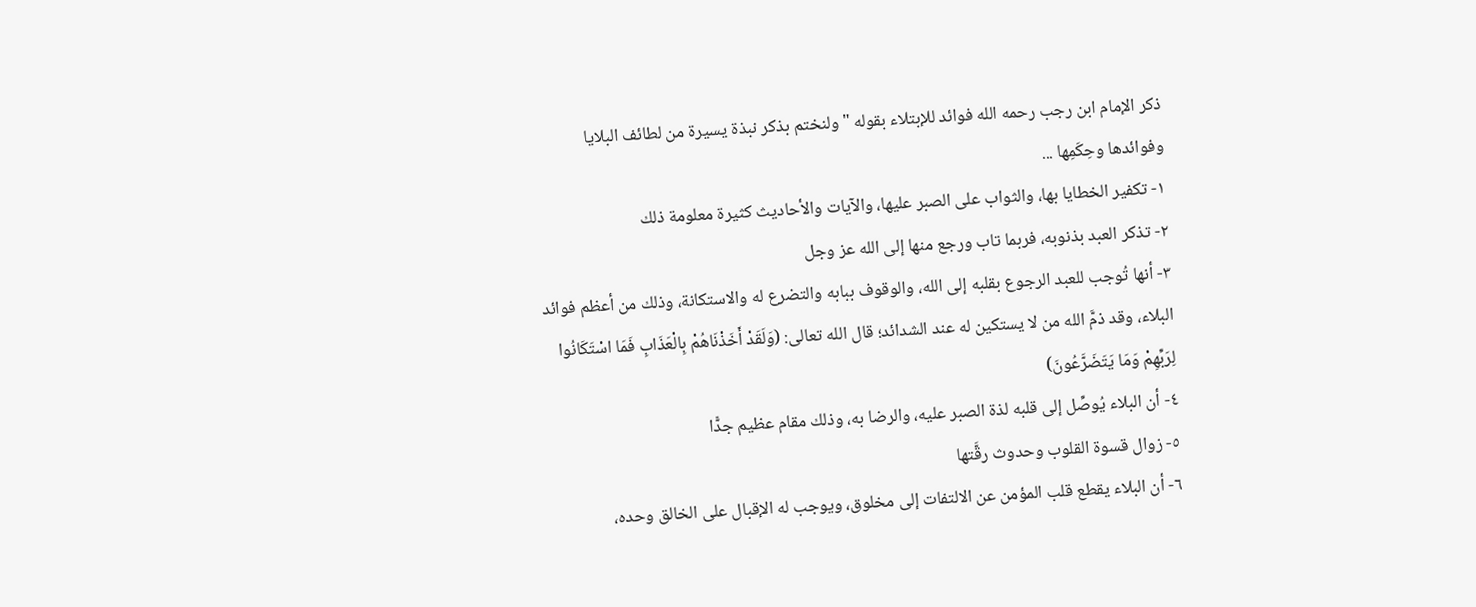ذكر الإمام ابن رجب رحمه الله فوائد للإبتلاء بقوله "ولنختم بذكر نبذة يسيرة من لطائف البلايا وفوائدها وحِكَمِها ...
١- تكفير الخطايا بها، والثواب على الصبر عليها، والآيات والأحاديث كثيرة معلومة ذلك
٢- تذكر العبد بذنوبه، فربما تاب ورجع منها إلى الله عز وجل
٣- أنها تُوجب للعبد الرجوع بقلبه إلى الله، والوقوف ببابه والتضرع له والاستكانة، وذلك من أعظم فوائد البلاء، وقد ذمَّ الله من لا يستكين له عند الشدائد؛ قال الله تعالى: (وَلَقَدْ أَخَذْنَاهُمْ بِالْعَذَابِ فَمَا اسْتَكَانُوا لِرَبِّهِمْ وَمَا يَتَضَرَّعُونَ)
٤- أن البلاء يُوصِّل إلى قلبه لذة الصبر عليه، والرضا به، وذلك مقام عظيم جدًّا
٥- زوال قسوة القلوب وحدوث رقَّتها
٦- أن البلاء يقطع قلب المؤمن عن الالتفات إلى مخلوق، ويوجب له الإقبال على الخالق وحده،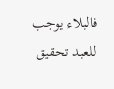فالبلاء يوجب للعبد تحقيق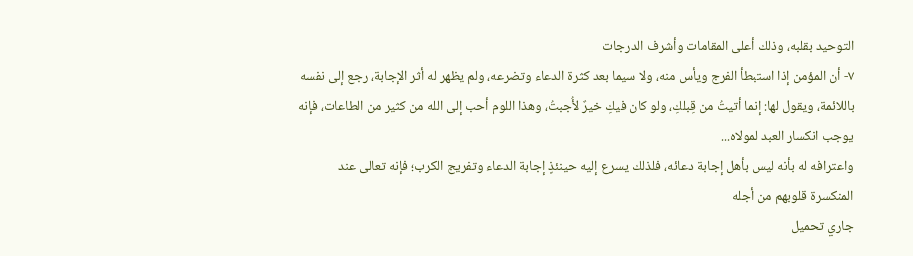التوحيد بقلبه، وذلك أعلى المقامات وأشرف الدرجات
٧- أن المؤمن إذا استبطأ الفرج ويأس منه، ولا سيما بعد كثرة الدعاء وتضرعه، ولم يظهر له أثر الإجابة، رجع إلى نفسه باللائمة، ويقول لها: إنما أتيتُ من قِبلكِ، ولو كان فيكِ خيرٌ لأُجبتُ، وهذا اللوم أحب إلى الله من كثير من الطاعات، فإنه يوجب انكسار العبد لمولاه...
واعترافه له بأنه ليس بأهل إجابة دعائه، فلذلك يسرع إليه حينئذٍ إجابة الدعاء وتفريج الكرب؛ فإنه تعالى عند المنكسرة قلوبهم من أجله
جاري تحميل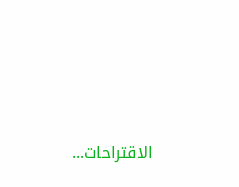الاقتراحات...